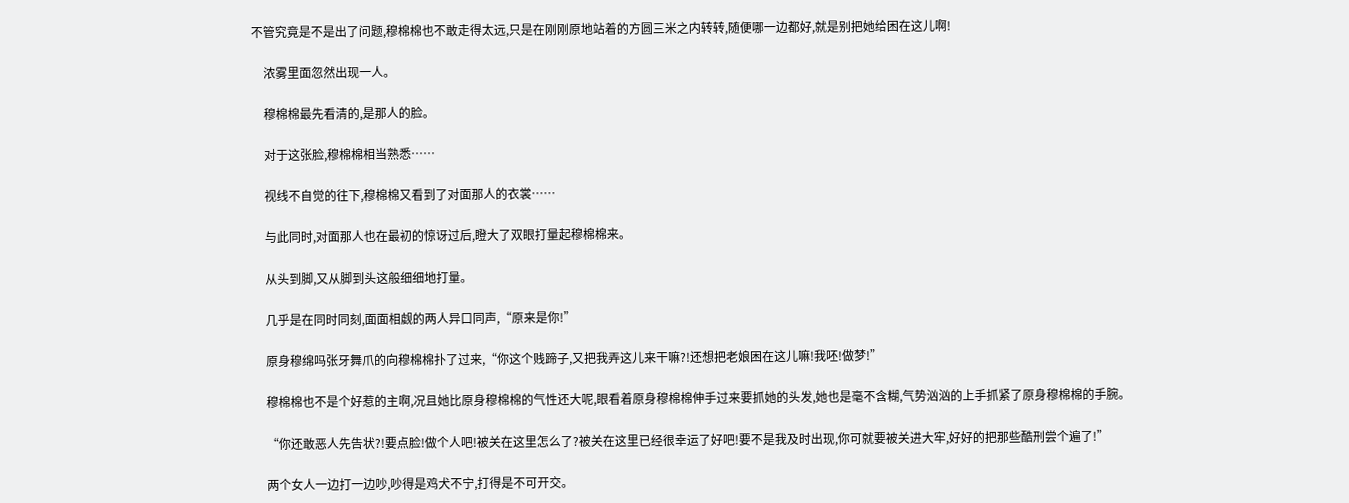不管究竟是不是出了问题,穆棉棉也不敢走得太远,只是在刚刚原地站着的方圆三米之内转转,随便哪一边都好,就是别把她给困在这儿啊!

    浓雾里面忽然出现一人。

    穆棉棉最先看清的,是那人的脸。

    对于这张脸,穆棉棉相当熟悉……

    视线不自觉的往下,穆棉棉又看到了对面那人的衣裳……

    与此同时,对面那人也在最初的惊讶过后,瞪大了双眼打量起穆棉棉来。

    从头到脚,又从脚到头这般细细地打量。

    几乎是在同时同刻,面面相觑的两人异口同声,“原来是你!”

    原身穆绵吗张牙舞爪的向穆棉棉扑了过来,“你这个贱蹄子,又把我弄这儿来干嘛?!还想把老娘困在这儿嘛!我呸!做梦!”

    穆棉棉也不是个好惹的主啊,况且她比原身穆棉棉的气性还大呢,眼看着原身穆棉棉伸手过来要抓她的头发,她也是毫不含糊,气势汹汹的上手抓紧了原身穆棉棉的手腕。

    “你还敢恶人先告状?!要点脸!做个人吧!被关在这里怎么了?被关在这里已经很幸运了好吧!要不是我及时出现,你可就要被关进大牢,好好的把那些酷刑尝个遍了!”

    两个女人一边打一边吵,吵得是鸡犬不宁,打得是不可开交。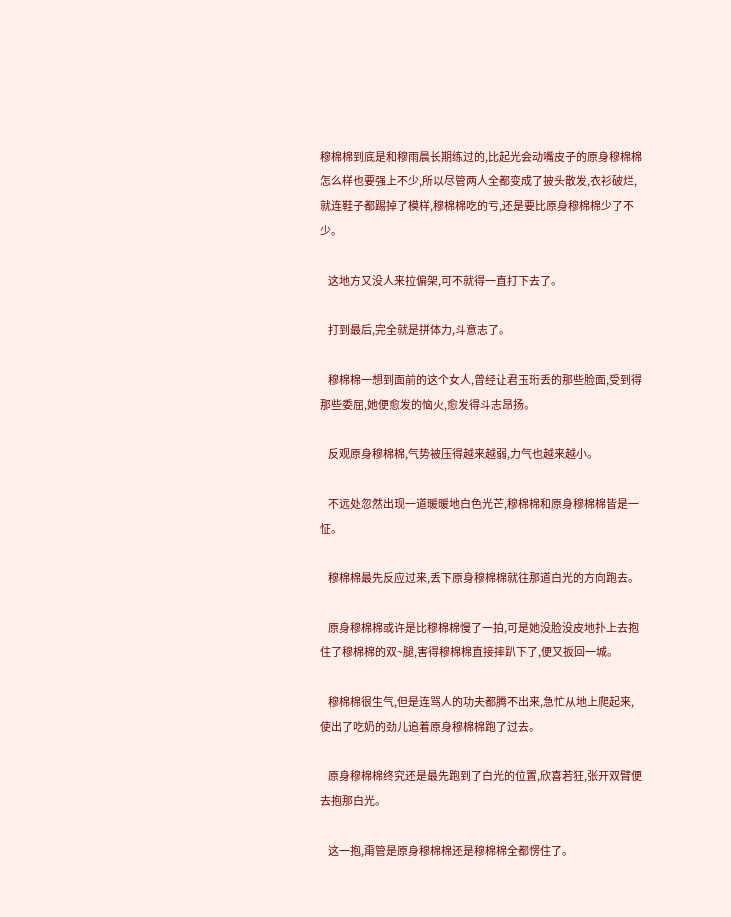穆棉棉到底是和穆雨晨长期练过的,比起光会动嘴皮子的原身穆棉棉怎么样也要强上不少,所以尽管两人全都变成了披头散发,衣衫破烂,就连鞋子都踢掉了模样,穆棉棉吃的亏,还是要比原身穆棉棉少了不少。

    这地方又没人来拉偏架,可不就得一直打下去了。

    打到最后,完全就是拼体力,斗意志了。

    穆棉棉一想到面前的这个女人,曾经让君玉珩丢的那些脸面,受到得那些委屈,她便愈发的恼火,愈发得斗志昂扬。

    反观原身穆棉棉,气势被压得越来越弱,力气也越来越小。

    不远处忽然出现一道暖暖地白色光芒,穆棉棉和原身穆棉棉皆是一怔。

    穆棉棉最先反应过来,丢下原身穆棉棉就往那道白光的方向跑去。

    原身穆棉棉或许是比穆棉棉慢了一拍,可是她没脸没皮地扑上去抱住了穆棉棉的双~腿,害得穆棉棉直接摔趴下了,便又扳回一城。

    穆棉棉很生气,但是连骂人的功夫都腾不出来,急忙从地上爬起来,使出了吃奶的劲儿追着原身穆棉棉跑了过去。

    原身穆棉棉终究还是最先跑到了白光的位置,欣喜若狂,张开双臂便去抱那白光。

    这一抱,甭管是原身穆棉棉还是穆棉棉全都愣住了。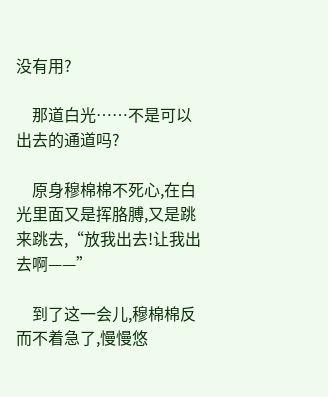没有用?

    那道白光……不是可以出去的通道吗?

    原身穆棉棉不死心,在白光里面又是挥胳膊,又是跳来跳去,“放我出去!让我出去啊——”

    到了这一会儿,穆棉棉反而不着急了,慢慢悠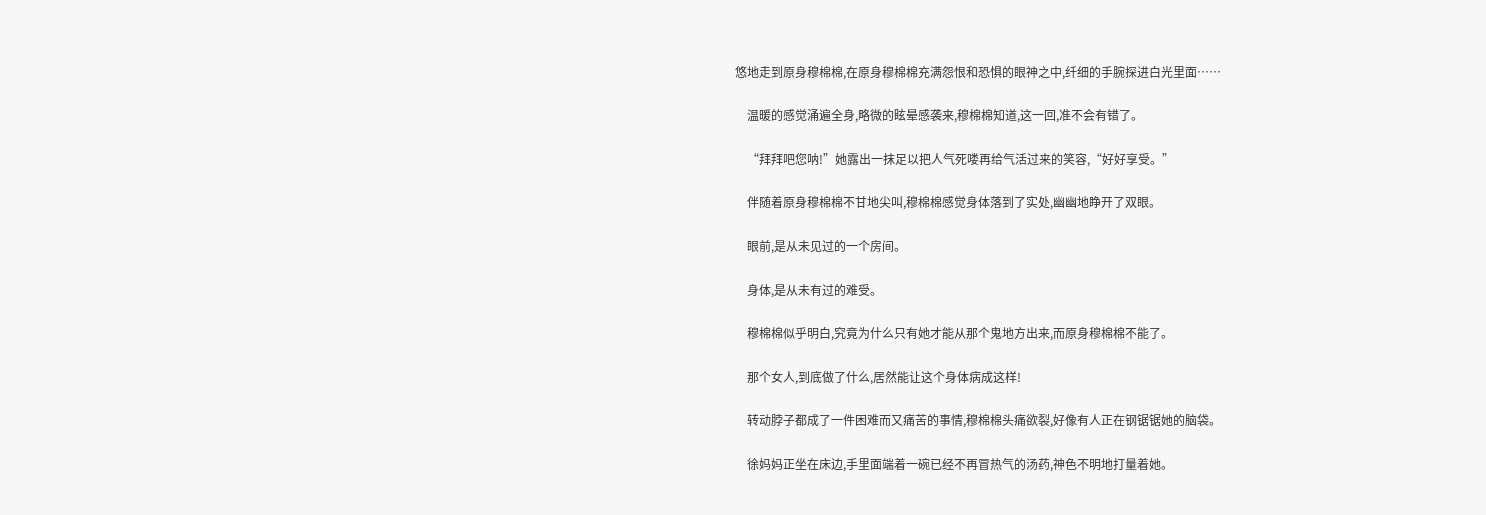悠地走到原身穆棉棉,在原身穆棉棉充满怨恨和恐惧的眼神之中,纤细的手腕探进白光里面……

    温暖的感觉涌遍全身,略微的眩晕感袭来,穆棉棉知道,这一回,准不会有错了。

    “拜拜吧您呐!”她露出一抹足以把人气死喽再给气活过来的笑容,“好好享受。”

    伴随着原身穆棉棉不甘地尖叫,穆棉棉感觉身体落到了实处,幽幽地睁开了双眼。

    眼前,是从未见过的一个房间。

    身体,是从未有过的难受。

    穆棉棉似乎明白,究竟为什么只有她才能从那个鬼地方出来,而原身穆棉棉不能了。

    那个女人,到底做了什么,居然能让这个身体病成这样!

    转动脖子都成了一件困难而又痛苦的事情,穆棉棉头痛欲裂,好像有人正在钢锯锯她的脑袋。

    徐妈妈正坐在床边,手里面端着一碗已经不再冒热气的汤药,神色不明地打量着她。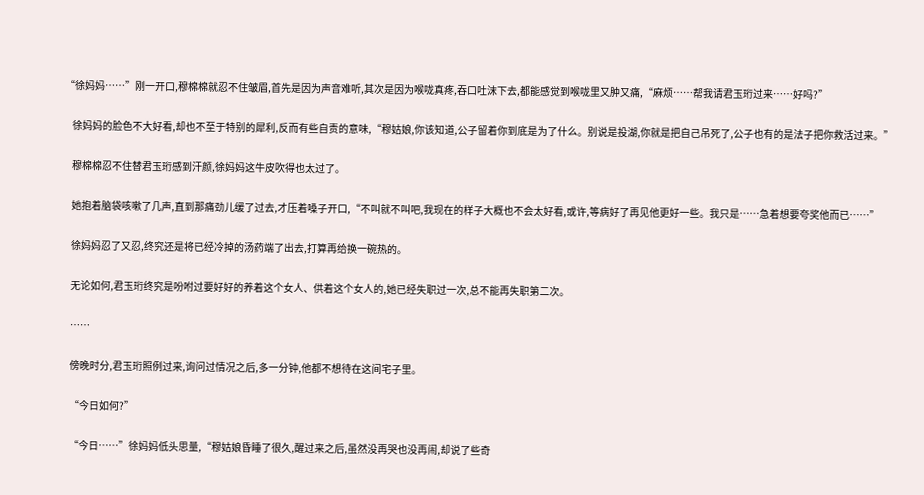“徐妈妈……”刚一开口,穆棉棉就忍不住皱眉,首先是因为声音难听,其次是因为喉咙真疼,吞口吐沫下去,都能感觉到喉咙里又肿又痛,“麻烦……帮我请君玉珩过来……好吗?”

    徐妈妈的脸色不大好看,却也不至于特别的犀利,反而有些自责的意味,“穆姑娘,你该知道,公子留着你到底是为了什么。别说是投湖,你就是把自己吊死了,公子也有的是法子把你救活过来。”

    穆棉棉忍不住替君玉珩感到汗颜,徐妈妈这牛皮吹得也太过了。

    她抱着脑袋咳嗽了几声,直到那痛劲儿缓了过去,才压着嗓子开口,“不叫就不叫吧,我现在的样子大概也不会太好看,或许,等病好了再见他更好一些。我只是……急着想要夸奖他而已……”

    徐妈妈忍了又忍,终究还是将已经冷掉的汤药端了出去,打算再给换一碗热的。

    无论如何,君玉珩终究是吩咐过要好好的养着这个女人、供着这个女人的,她已经失职过一次,总不能再失职第二次。

    ……

    傍晚时分,君玉珩照例过来,询问过情况之后,多一分钟,他都不想待在这间宅子里。

    “今日如何?”

    “今日……”徐妈妈低头思量,“穆姑娘昏睡了很久,醒过来之后,虽然没再哭也没再闹,却说了些奇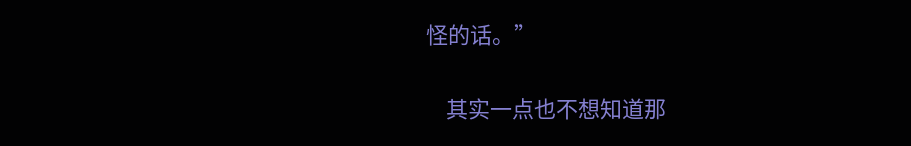怪的话。”

    其实一点也不想知道那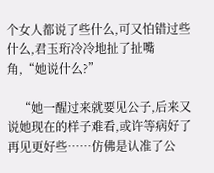个女人都说了些什么,可又怕错过些什么,君玉珩冷冷地扯了扯嘴角,“她说什么?”

    “她一醒过来就要见公子,后来又说她现在的样子难看,或许等病好了再见更好些……仿佛是认准了公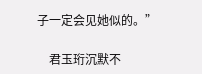子一定会见她似的。”

    君玉珩沉默不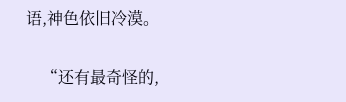语,神色依旧冷漠。

    “还有最奇怪的,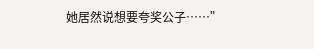她居然说想要夸奖公子……”